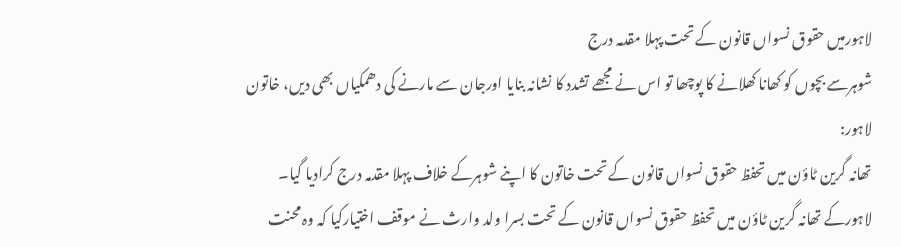لاہورمیں حقوق نسواں قانون کے تحت پہلا مقدمہ درج
شوہرسے بچوں کو کھانا کھلانے کا پوچھا تو اس نے مجھے تشدد کا نشانہ بنایا اورجان سے مارنے کی دھمکیاں بھی دیں، خاتون
لاہور:
تھانہ گرین ٹاؤن میں تحفظ حقوق نسواں قانون کے تحت خاتون کا اپنے شوہرکے خلاف پہلا مقدمہ درج کرادیا گیا۔
لاہورکے تھانہ گرین ٹاؤن میں تحفظ حقوق نسواں قانون کے تحت بسرا ولد وارث نے موقف اختیارکیا کہ وہ محنت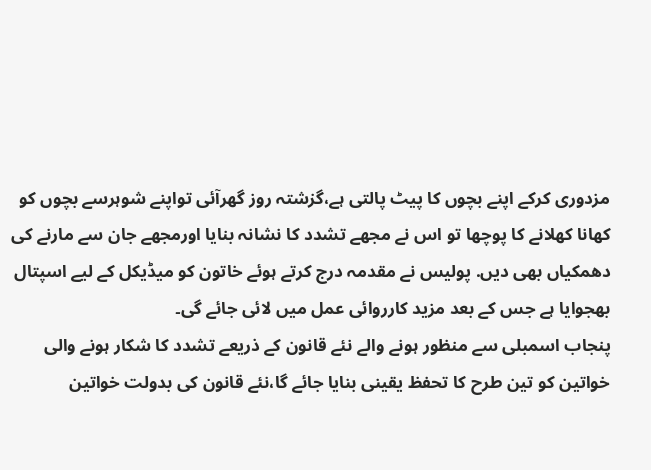مزدوری کرکے اپنے بچوں کا پیٹ پالتی ہے،گزشتہ روز گھرآئی تواپنے شوہرسے بچوں کو کھانا کھلانے کا پوچھا تو اس نے مجھے تشدد کا نشانہ بنایا اورمجھے جان سے مارنے کی دھمکیاں بھی دیں. پولیس نے مقدمہ درج کرتے ہوئے خاتون کو میڈیکل کے لیے اسپتال بھجوایا ہے جس کے بعد مزید کارروائی عمل میں لائی جائے گی۔
پنجاب اسمبلی سے منظور ہونے والے نئے قانون کے ذریعے تشدد کا شکار ہونے والی خواتین کو تین طرح کا تحفظ یقینی بنایا جائے گا،نئے قانون کی بدولت خواتین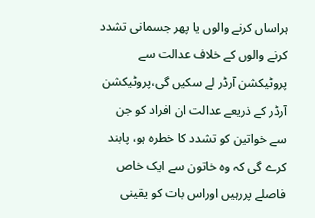ہراساں کرنے والوں یا پھر جسمانی تشدد کرنے والوں کے خلاف عدالت سے پروٹیکشن آرڈر لے سکیں گی،پروٹیکشن آرڈر کے ذریعے عدالت ان افراد کو جن سے خواتین کو تشدد کا خطرہ ہو، پابند کرے گی کہ وہ خاتون سے ایک خاص فاصلے پررہیں اوراس بات کو یقینی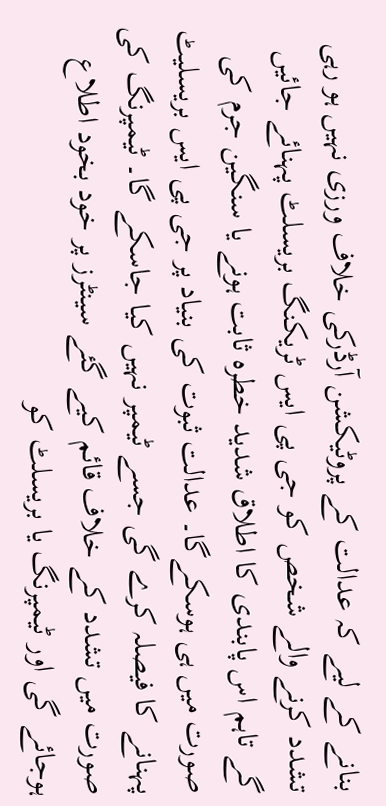بنانے کے لیے کہ عدالت کے پروٹیکشن آرڈرکی خلاف ورزی نہیں ہو رہی تشدد کرنے والے شخص کو جی پی ایس ٹریکنگ بریسلٹ پہنائے جائیں گے تاہم اس پابندی کا اطلاق شدید خطرہ ثابت ہونے یا سنگین جرم کی صورت میں ہی ہوسکےگا۔ عدالت ثبوت کی بنیاد پر جی پی ایس بریسلیٹ پہنانے کا فیصلہ کرے گی جسے ٹیمپر نہیں کیا جاسکے گا۔ ٹیمپرنگ کی صورت میں تشدد کے خلاف قائم کیے گئے سینٹرز پر خود بخود اطلاع ہوجائے گی اور ٹیمپرنگ یا بریسلٹ کو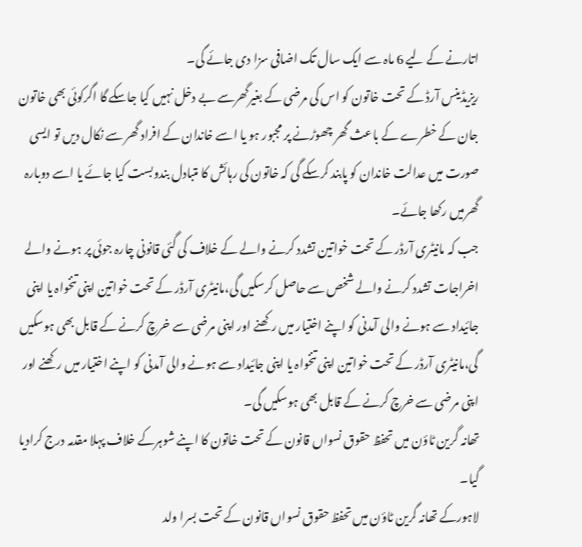اتارنے کے لیے 6 ماہ سے ایک سال تک اضافی سزا دی جائے گی۔
ریزیڈینس آرڈ کے تحت خاتون کو اس کی مرضی کے بغیرگھرسے بے دخل نہیں کیا جاسکے گا اگرکوئی بھی خاتون جان کے خطرے کے باعث گھر چھوڑنے پر مجبور ہو یا اسے خاندان کے افراد گھر سے نکال دیں تو ایسی صورت میں عدالت خاندان کو پابند کرسکے گی کہ خاتون کی رہائش کا متبادل بندوبست کیا جائے یا اسے دوبارہ گھرمیں رکھا جائے۔
جب کہ مانیٹری آرڈر کے تحت خواتین تشدد کرنے والے کے خلاف کی گئی قانونی چارہ جوئی پر ہونے والے اخراجات تشدد کرنے والے شخص سے حاصل کرسکیں گی،مانیٹری آرڈر کے تحت خواتین اپنی تنخواہ یا اپنی جائیداد سے ہونے والی آمدنی کو اپنے اختیار میں رکھنے اور اپنی مرضی سے خرچ کرنے کے قابل بھی ہوسکیں گی،مانیٹری آرڈر کے تحت خواتین اپنی تنخواہ یا اپنی جائیداد سے ہونے والی آمدنی کو اپنے اختیار میں رکھنے اور اپنی مرضی سے خرچ کرنے کے قابل بھی ہوسکیں گی۔
تھانہ گرین ٹاؤن میں تحفظ حقوق نسواں قانون کے تحت خاتون کا اپنے شوہرکے خلاف پہلا مقدمہ درج کرادیا گیا۔
لاہورکے تھانہ گرین ٹاؤن میں تحفظ حقوق نسواں قانون کے تحت بسرا ولد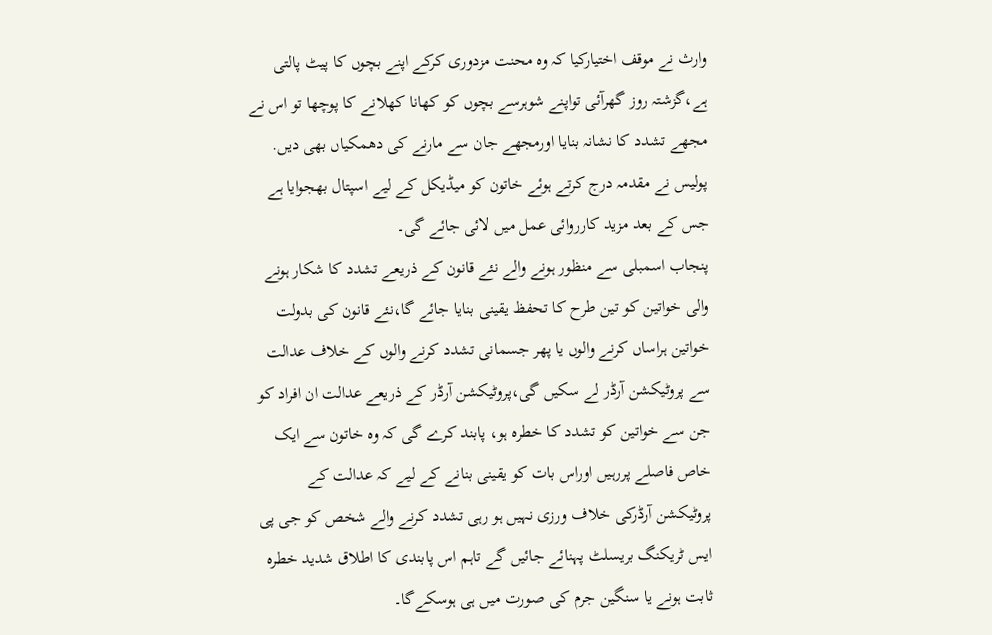وارث نے موقف اختیارکیا کہ وہ محنت مزدوری کرکے اپنے بچوں کا پیٹ پالتی ہے،گزشتہ روز گھرآئی تواپنے شوہرسے بچوں کو کھانا کھلانے کا پوچھا تو اس نے مجھے تشدد کا نشانہ بنایا اورمجھے جان سے مارنے کی دھمکیاں بھی دیں. پولیس نے مقدمہ درج کرتے ہوئے خاتون کو میڈیکل کے لیے اسپتال بھجوایا ہے جس کے بعد مزید کارروائی عمل میں لائی جائے گی۔
پنجاب اسمبلی سے منظور ہونے والے نئے قانون کے ذریعے تشدد کا شکار ہونے والی خواتین کو تین طرح کا تحفظ یقینی بنایا جائے گا،نئے قانون کی بدولت خواتین ہراساں کرنے والوں یا پھر جسمانی تشدد کرنے والوں کے خلاف عدالت سے پروٹیکشن آرڈر لے سکیں گی،پروٹیکشن آرڈر کے ذریعے عدالت ان افراد کو جن سے خواتین کو تشدد کا خطرہ ہو، پابند کرے گی کہ وہ خاتون سے ایک خاص فاصلے پررہیں اوراس بات کو یقینی بنانے کے لیے کہ عدالت کے پروٹیکشن آرڈرکی خلاف ورزی نہیں ہو رہی تشدد کرنے والے شخص کو جی پی ایس ٹریکنگ بریسلٹ پہنائے جائیں گے تاہم اس پابندی کا اطلاق شدید خطرہ ثابت ہونے یا سنگین جرم کی صورت میں ہی ہوسکےگا۔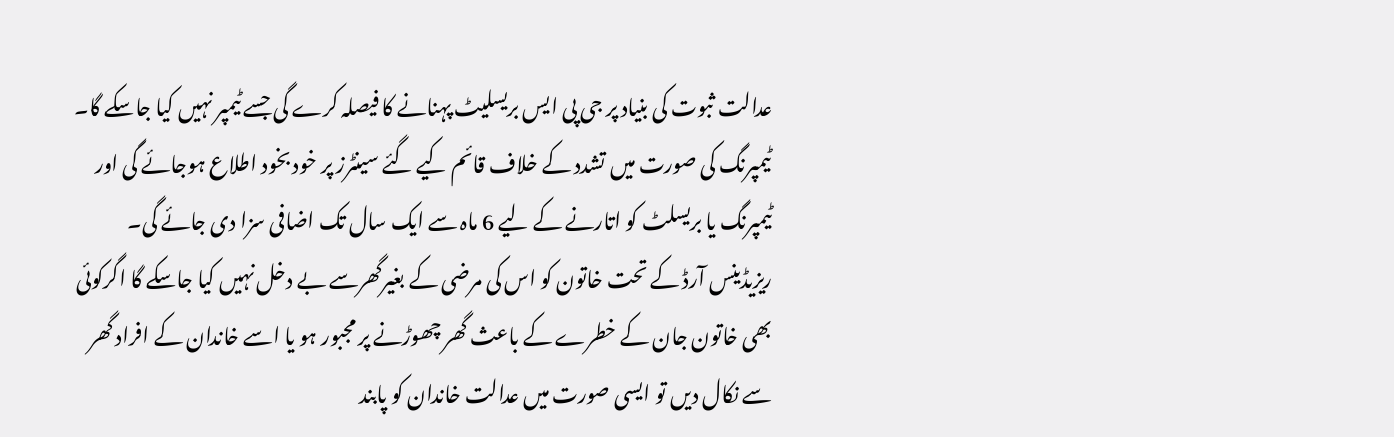عدالت ثبوت کی بنیاد پر جی پی ایس بریسلیٹ پہنانے کا فیصلہ کرے گی جسے ٹیمپر نہیں کیا جاسکے گا۔ ٹیمپرنگ کی صورت میں تشدد کے خلاف قائم کیے گئے سینٹرز پر خود بخود اطلاع ہوجائے گی اور ٹیمپرنگ یا بریسلٹ کو اتارنے کے لیے 6 ماہ سے ایک سال تک اضافی سزا دی جائے گی۔
ریزیڈینس آرڈ کے تحت خاتون کو اس کی مرضی کے بغیرگھرسے بے دخل نہیں کیا جاسکے گا اگرکوئی بھی خاتون جان کے خطرے کے باعث گھر چھوڑنے پر مجبور ہو یا اسے خاندان کے افراد گھر سے نکال دیں تو ایسی صورت میں عدالت خاندان کو پابند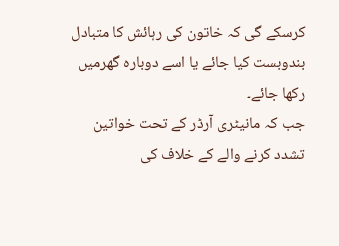کرسکے گی کہ خاتون کی رہائش کا متبادل بندوبست کیا جائے یا اسے دوبارہ گھرمیں رکھا جائے۔
جب کہ مانیٹری آرڈر کے تحت خواتین تشدد کرنے والے کے خلاف کی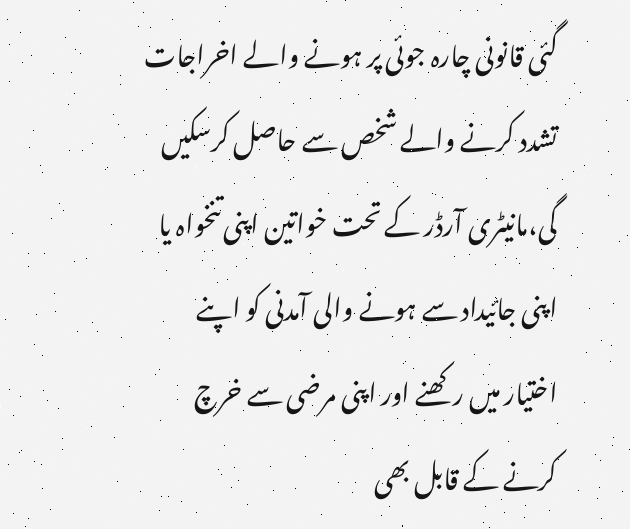گئی قانونی چارہ جوئی پر ہونے والے اخراجات تشدد کرنے والے شخص سے حاصل کرسکیں گی،مانیٹری آرڈر کے تحت خواتین اپنی تنخواہ یا اپنی جائیداد سے ہونے والی آمدنی کو اپنے اختیار میں رکھنے اور اپنی مرضی سے خرچ کرنے کے قابل بھی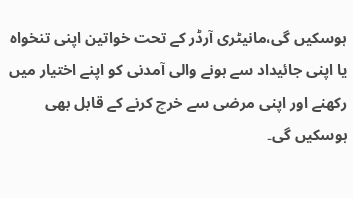ہوسکیں گی،مانیٹری آرڈر کے تحت خواتین اپنی تنخواہ یا اپنی جائیداد سے ہونے والی آمدنی کو اپنے اختیار میں رکھنے اور اپنی مرضی سے خرچ کرنے کے قابل بھی ہوسکیں گی۔